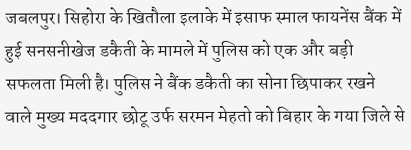जबलपुर। सिहोरा के खितौला इलाके में इसाफ स्माल फायनेंस बैंक में हुई सनसनीखेज डकैती के मामले में पुलिस को एक और बड़ी सफलता मिली है। पुलिस ने बैंक डकैती का सोना छिपाकर रखने वाले मुख्य मददगार छोटू उर्फ सरमन मेहतो को बिहार के गया जिले से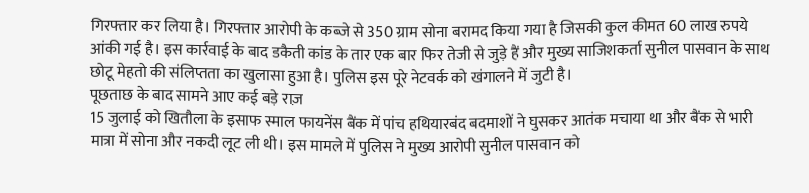गिरफ्तार कर लिया है। गिरफ्तार आरोपी के कब्जे से 350 ग्राम सोना बरामद किया गया है जिसकी कुल कीमत 60 लाख रुपये आंकी गई है। इस कार्रवाई के बाद डकैती कांड के तार एक बार फिर तेजी से जुड़े हैं और मुख्य साजिशकर्ता सुनील पासवान के साथ छोटू मेहतो की संलिप्तता का खुलासा हुआ है। पुलिस इस पूरे नेटवर्क को खंगालने में जुटी है।
पूछताछ के बाद सामने आए कई बड़े राज़
15 जुलाई को खितौला के इसाफ स्माल फायनेंस बैंक में पांच हथियारबंद बदमाशों ने घुसकर आतंक मचाया था और बैंक से भारी मात्रा में सोना और नकदी लूट ली थी। इस मामले में पुलिस ने मुख्य आरोपी सुनील पासवान को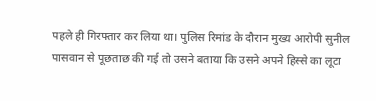पहले ही गिरफ्तार कर लिया था। पुलिस रिमांड के दौरान मुख्य आरोपी सुनील पासवान से पूछताछ की गई तो उसने बताया कि उसने अपने हिस्से का लूटा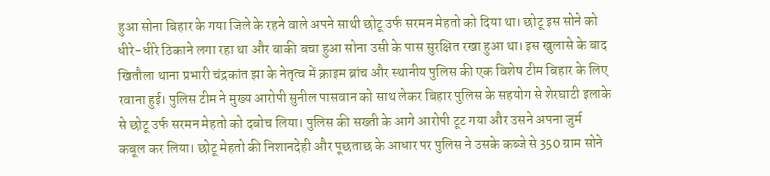हुआ सोना बिहार के गया जिले के रहने वाले अपने साथी छोटू उर्फ सरमन मेहतो को दिया था। छोटू इस सोने को धीरे-धीरे ठिकाने लगा रहा था और बाकी बचा हुआ सोना उसी के पास सुरक्षित रखा हुआ था। इस खुलासे के बाद खितौला थाना प्रभारी चंद्रकांत झा के नेतृत्व में क्राइम ब्रांच और स्थानीय पुलिस की एक विशेष टीम बिहार के लिए रवाना हुई। पुलिस टीम ने मुख्य आरोपी सुनील पासवान को साथ लेकर बिहार पुलिस के सहयोग से शेरघाटी इलाके से छोटू उर्फ सरमन मेहतो को दबोच लिया। पुलिस की सख्ती के आगे आरोपी टूट गया और उसने अपना जुर्म कबूल कर लिया। छोटू मेहतो की निशानदेही और पूछताछ के आधार पर पुलिस ने उसके कब्जे से 350 ग्राम सोने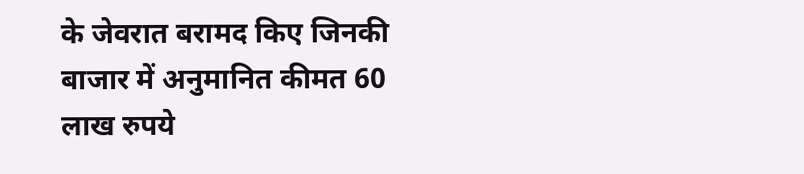के जेवरात बरामद किए जिनकी बाजार में अनुमानित कीमत 60 लाख रुपये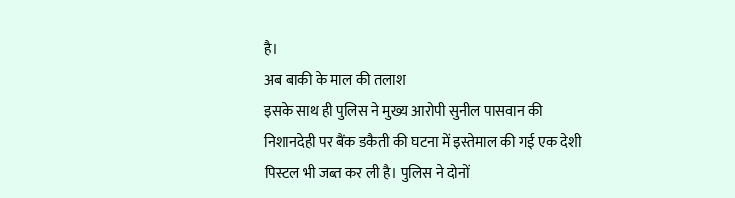है।
अब बाकी के माल की तलाश
इसके साथ ही पुलिस ने मुख्य आरोपी सुनील पासवान की निशानदेही पर बैंक डकैती की घटना में इस्तेमाल की गई एक देशी पिस्टल भी जब्त कर ली है। पुलिस ने दोनों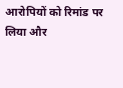आरोपियों को रिमांड पर लिया और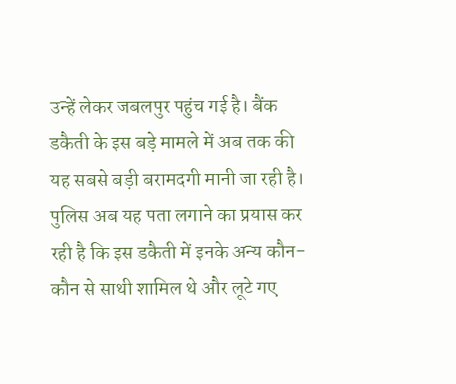उन्हें लेकर जबलपुर पहुंच गई है। बैंक डकैती के इस बड़े मामले में अब तक की यह सबसे बड़ी बरामदगी मानी जा रही है। पुलिस अब यह पता लगाने का प्रयास कर रही है कि इस डकैती में इनके अन्य कौन-कौन से साथी शामिल थे और लूटे गए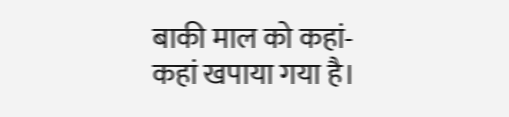बाकी माल को कहां-कहां खपाया गया है।